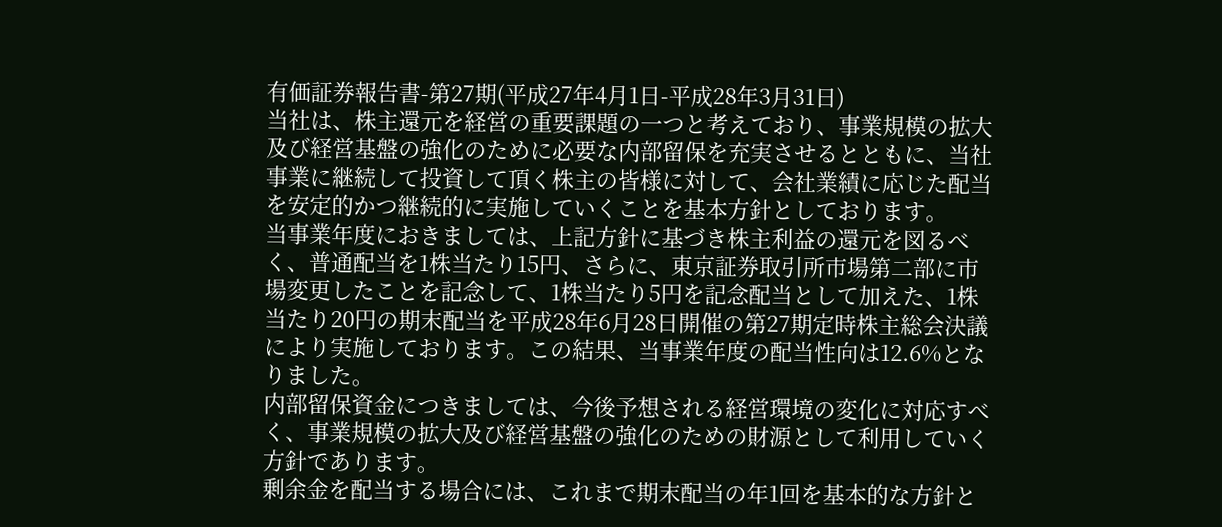有価証券報告書-第27期(平成27年4月1日-平成28年3月31日)
当社は、株主還元を経営の重要課題の一つと考えており、事業規模の拡大及び経営基盤の強化のために必要な内部留保を充実させるとともに、当社事業に継続して投資して頂く株主の皆様に対して、会社業績に応じた配当を安定的かつ継続的に実施していくことを基本方針としております。
当事業年度におきましては、上記方針に基づき株主利益の還元を図るべく、普通配当を1株当たり15円、さらに、東京証券取引所市場第二部に市場変更したことを記念して、1株当たり5円を記念配当として加えた、1株当たり20円の期末配当を平成28年6月28日開催の第27期定時株主総会決議により実施しております。この結果、当事業年度の配当性向は12.6%となりました。
内部留保資金につきましては、今後予想される経営環境の変化に対応すべく、事業規模の拡大及び経営基盤の強化のための財源として利用していく方針であります。
剰余金を配当する場合には、これまで期末配当の年1回を基本的な方針と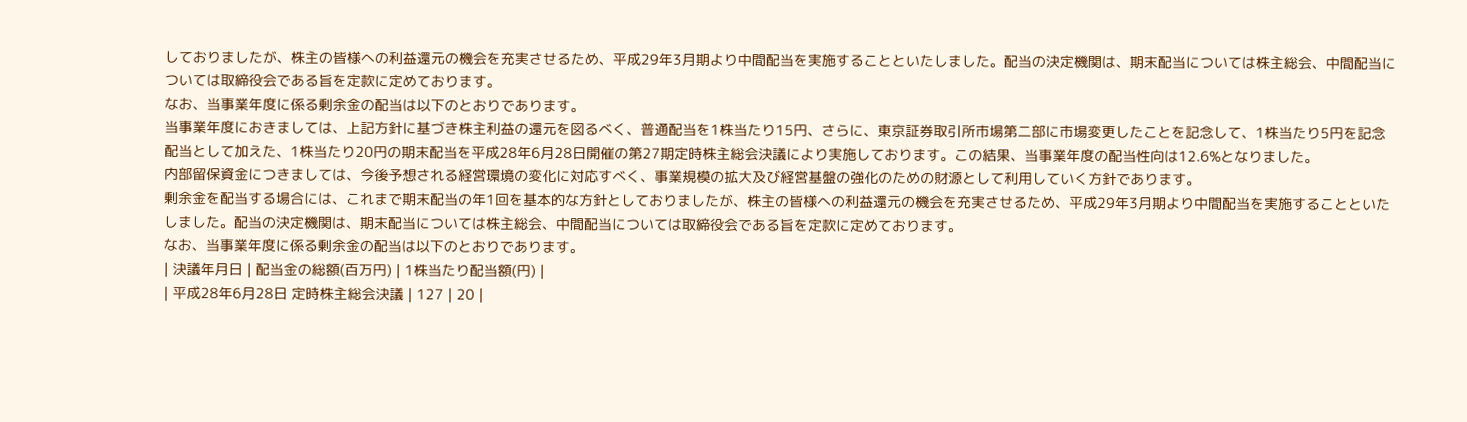しておりましたが、株主の皆様への利益還元の機会を充実させるため、平成29年3月期より中間配当を実施することといたしました。配当の決定機関は、期末配当については株主総会、中間配当については取締役会である旨を定款に定めております。
なお、当事業年度に係る剰余金の配当は以下のとおりであります。
当事業年度におきましては、上記方針に基づき株主利益の還元を図るべく、普通配当を1株当たり15円、さらに、東京証券取引所市場第二部に市場変更したことを記念して、1株当たり5円を記念配当として加えた、1株当たり20円の期末配当を平成28年6月28日開催の第27期定時株主総会決議により実施しております。この結果、当事業年度の配当性向は12.6%となりました。
内部留保資金につきましては、今後予想される経営環境の変化に対応すべく、事業規模の拡大及び経営基盤の強化のための財源として利用していく方針であります。
剰余金を配当する場合には、これまで期末配当の年1回を基本的な方針としておりましたが、株主の皆様への利益還元の機会を充実させるため、平成29年3月期より中間配当を実施することといたしました。配当の決定機関は、期末配当については株主総会、中間配当については取締役会である旨を定款に定めております。
なお、当事業年度に係る剰余金の配当は以下のとおりであります。
| 決議年月日 | 配当金の総額(百万円) | 1株当たり配当額(円) |
| 平成28年6月28日 定時株主総会決議 | 127 | 20 |